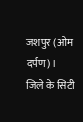जशपुर (ओम दर्पण) ।
जिले के सिटी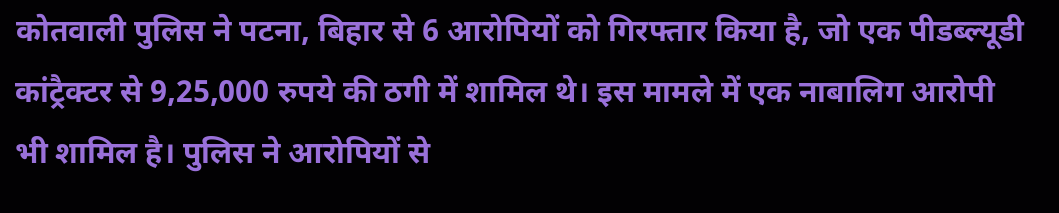कोतवाली पुलिस ने पटना, बिहार से 6 आरोपियों को गिरफ्तार किया है, जो एक पीडब्ल्यूडी कांट्रैक्टर से 9,25,000 रुपये की ठगी में शामिल थे। इस मामले में एक नाबालिग आरोपी भी शामिल है। पुलिस ने आरोपियों से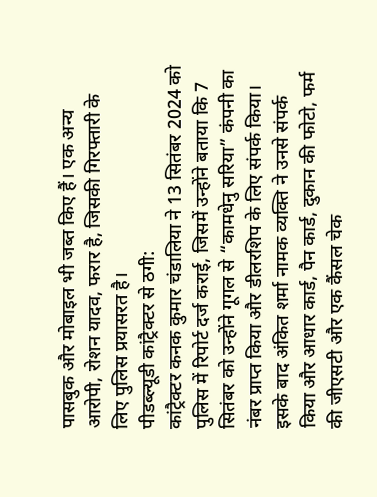पासबुक और मोबाइल भी जब्त किए हैं। एक अन्य आरोपी, रोशन यादव, फरार है, जिसकी गिरफ्तारी के लिए पुलिस प्रयासरत है।
पीडब्ल्यूडी कांट्रैक्टर से ठगी:
कांट्रैक्टर कनक कुमार चंडालिया ने 13 सितंबर 2024 को पुलिस में रिपोर्ट दर्ज कराई, जिसमें उन्होंने बताया कि 7 सितंबर को उन्होंने गूगल से “कामधेनु सरिया” कंपनी का नंबर प्राप्त किया और डीलरशिप के लिए संपर्क किया। इसके बाद अंकित शर्मा नामक व्यक्ति ने उनसे संपर्क किया और आधार कार्ड, पैन कार्ड, दुकान की फोटो, फर्म की जीएसटी और एक कैंसल चेक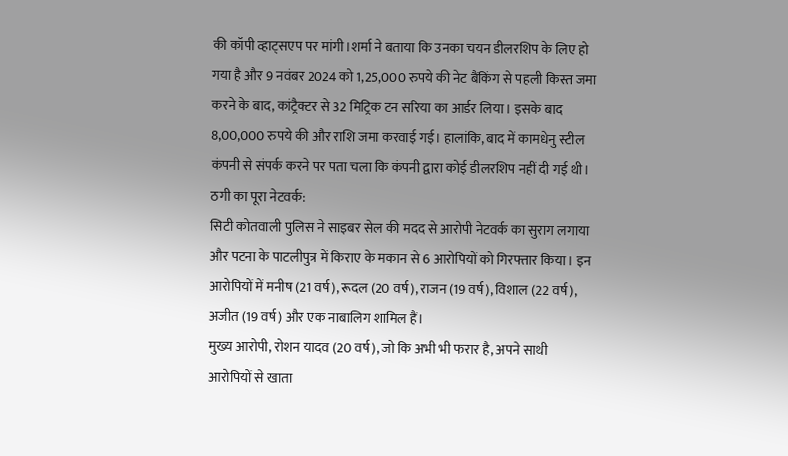की कॉपी व्हाट्सएप पर मांगी।शर्मा ने बताया कि उनका चयन डीलरशिप के लिए हो गया है और 9 नवंबर 2024 को 1,25,000 रुपये की नेट बैंकिंग से पहली किस्त जमा करने के बाद, कांट्रैक्टर से 32 मिट्रिक टन सरिया का आर्डर लिया। इसके बाद 8,00,000 रुपये की और राशि जमा करवाई गई। हालांकि, बाद में कामधेनु स्टील कंपनी से संपर्क करने पर पता चला कि कंपनी द्वारा कोई डीलरशिप नहीं दी गई थी।
ठगी का पूरा नेटवर्क:
सिटी कोतवाली पुलिस ने साइबर सेल की मदद से आरोपी नेटवर्क का सुराग लगाया और पटना के पाटलीपुत्र में किराए के मकान से 6 आरोपियों को गिरफ्तार किया। इन आरोपियों में मनीष (21 वर्ष), रूदल (20 वर्ष), राजन (19 वर्ष), विशाल (22 वर्ष), अजीत (19 वर्ष) और एक नाबालिग शामिल हैं।
मुख्य आरोपी, रोशन यादव (20 वर्ष), जो कि अभी भी फरार है, अपने साथी आरोपियों से खाता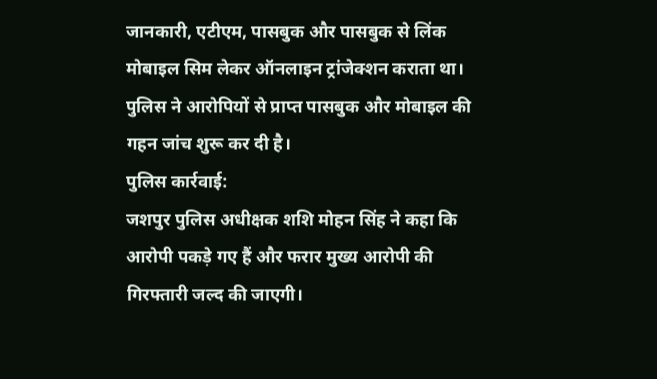जानकारी, एटीएम, पासबुक और पासबुक से लिंक मोबाइल सिम लेकर ऑनलाइन ट्रांजेक्शन कराता था। पुलिस ने आरोपियों से प्राप्त पासबुक और मोबाइल की गहन जांच शुरू कर दी है।
पुलिस कार्रवाई:
जशपुर पुलिस अधीक्षक शशि मोहन सिंह ने कहा कि आरोपी पकड़े गए हैं और फरार मुख्य आरोपी की गिरफ्तारी जल्द की जाएगी।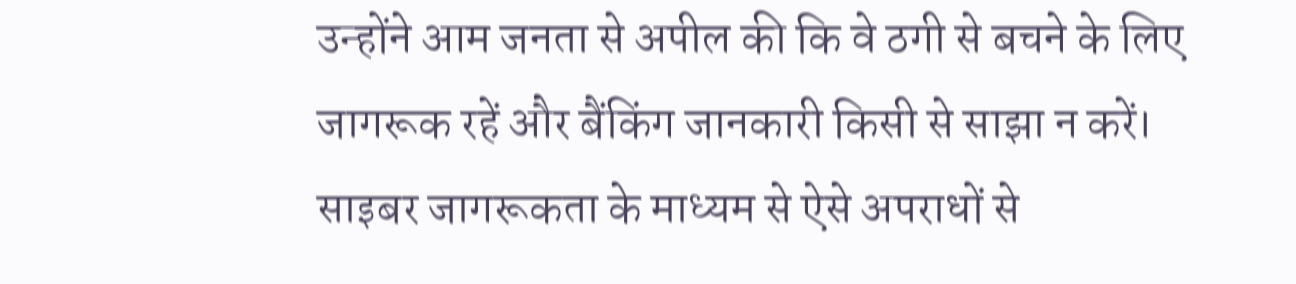उन्होंने आम जनता से अपील की कि वे ठगी से बचने के लिए जागरूक रहें और बैंकिंग जानकारी किसी से साझा न करें। साइबर जागरूकता के माध्यम से ऐसे अपराधों से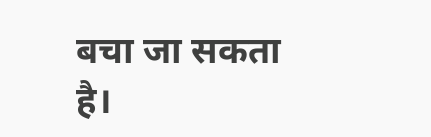बचा जा सकता है।